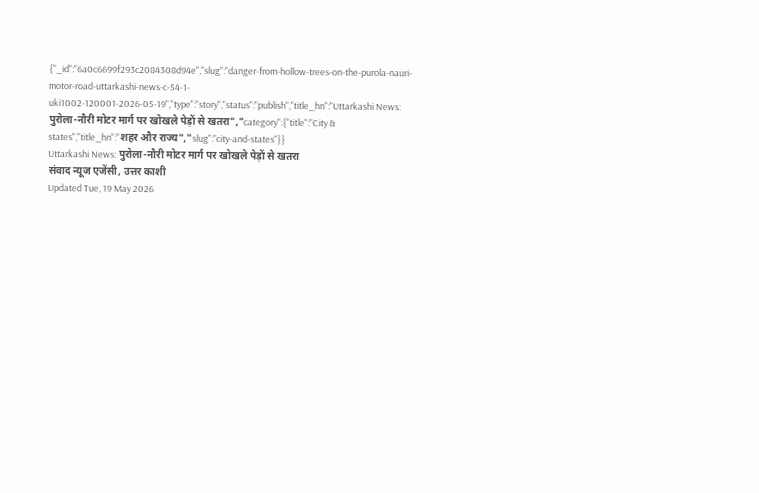{"_id":"6a0c6699f293c2084308d94e","slug":"danger-from-hollow-trees-on-the-purola-nauri-motor-road-uttarkashi-news-c-54-1-uki1002-120001-2026-05-19","type":"story","status":"publish","title_hn":"Uttarkashi News: पुरोला-नौरी मोटर मार्ग पर खोखले पेड़ों से खतरा","category":{"title":"City & states","title_hn":"शहर और राज्य","slug":"city-and-states"}}
Uttarkashi News: पुरोला-नौरी मोटर मार्ग पर खोखले पेड़ों से खतरा
संवाद न्यूज एजेंसी, उत्तर काशी
Updated Tue, 19 May 2026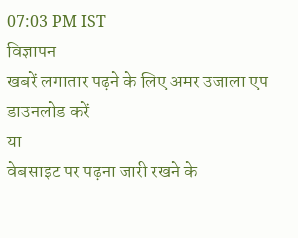07:03 PM IST
विज्ञापन
खबरें लगातार पढ़ने के लिए अमर उजाला एप डाउनलोड करें
या
वेबसाइट पर पढ़ना जारी रखने के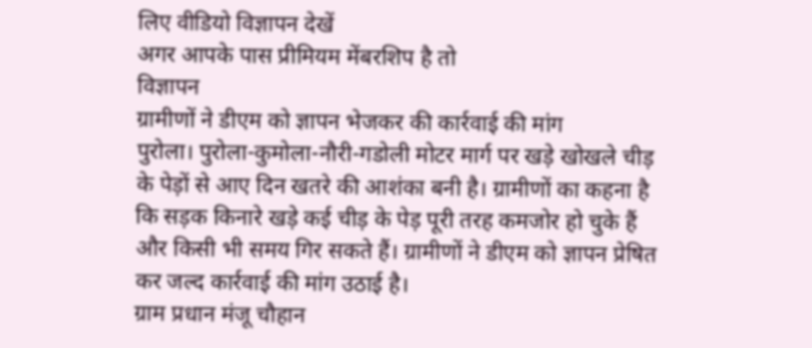लिए वीडियो विज्ञापन देखें
अगर आपके पास प्रीमियम मेंबरशिप है तो
विज्ञापन
ग्रामीणों ने डीएम को ज्ञापन भेजकर की कार्रवाई की मांग
पुरोला। पुरोला-कुमोला-नौरी-गडोली मोटर मार्ग पर खड़े खोखले चीड़ के पेड़ों से आए दिन खतरे की आशंका बनी है। ग्रामीणों का कहना है कि सड़क किनारे खड़े कई चीड़ के पेड़ पूरी तरह कमजोर हो चुके हैं और किसी भी समय गिर सकते हैं। ग्रामीणों ने डीएम को ज्ञापन प्रेषित कर जल्द कार्रवाई की मांग उठाई है।
ग्राम प्रधान मंजू चौहान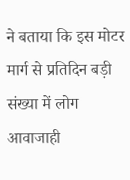ने बताया कि इस मोटर मार्ग से प्रतिदिन बड़ी संख्या में लोग आवाजाही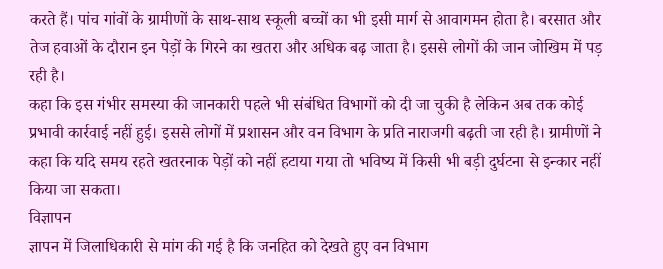करते हैं। पांच गांवों के ग्रामीणों के साथ-साथ स्कूली बच्चों का भी इसी मार्ग से आवागमन होता है। बरसात और तेज हवाओं के दौरान इन पेड़ों के गिरने का खतरा और अधिक बढ़ जाता है। इससे लोगों की जान जोखिम में पड़ रही है।
कहा कि इस गंभीर समस्या की जानकारी पहले भी संबंधित विभागों को दी जा चुकी है लेकिन अब तक कोई प्रभावी कार्रवाई नहीं हुई। इससे लोगों में प्रशासन और वन विभाग के प्रति नाराजगी बढ़ती जा रही है। ग्रामीणों ने कहा कि यदि समय रहते खतरनाक पेड़ों को नहीं हटाया गया तो भविष्य में किसी भी बड़ी दुर्घटना से इन्कार नहीं किया जा सकता।
विज्ञापन
ज्ञापन में जिलाधिकारी से मांग की गई है कि जनहित को देखते हुए वन विभाग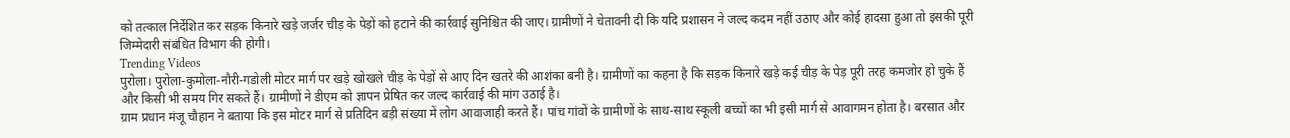को तत्काल निर्देशित कर सड़क किनारे खड़े जर्जर चीड़ के पेड़ों को हटाने की कार्रवाई सुनिश्चित की जाए। ग्रामीणों ने चेतावनी दी कि यदि प्रशासन ने जल्द कदम नहीं उठाए और कोई हादसा हुआ तो इसकी पूरी जिम्मेदारी संबंधित विभाग की होगी।
Trending Videos
पुरोला। पुरोला-कुमोला-नौरी-गडोली मोटर मार्ग पर खड़े खोखले चीड़ के पेड़ों से आए दिन खतरे की आशंका बनी है। ग्रामीणों का कहना है कि सड़क किनारे खड़े कई चीड़ के पेड़ पूरी तरह कमजोर हो चुके हैं और किसी भी समय गिर सकते हैं। ग्रामीणों ने डीएम को ज्ञापन प्रेषित कर जल्द कार्रवाई की मांग उठाई है।
ग्राम प्रधान मंजू चौहान ने बताया कि इस मोटर मार्ग से प्रतिदिन बड़ी संख्या में लोग आवाजाही करते हैं। पांच गांवों के ग्रामीणों के साथ-साथ स्कूली बच्चों का भी इसी मार्ग से आवागमन होता है। बरसात और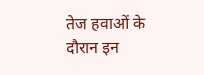तेज हवाओं के दौरान इन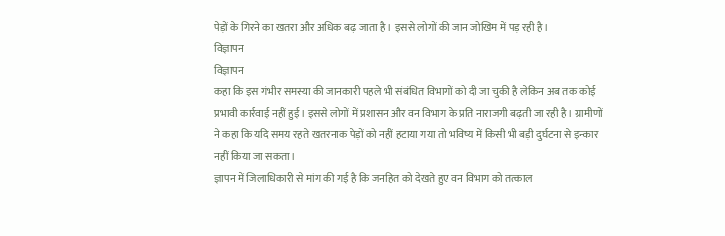पेड़ों के गिरने का खतरा और अधिक बढ़ जाता है। इससे लोगों की जान जोखिम में पड़ रही है।
विज्ञापन
विज्ञापन
कहा कि इस गंभीर समस्या की जानकारी पहले भी संबंधित विभागों को दी जा चुकी है लेकिन अब तक कोई प्रभावी कार्रवाई नहीं हुई। इससे लोगों में प्रशासन और वन विभाग के प्रति नाराजगी बढ़ती जा रही है। ग्रामीणों ने कहा कि यदि समय रहते खतरनाक पेड़ों को नहीं हटाया गया तो भविष्य में किसी भी बड़ी दुर्घटना से इन्कार नहीं किया जा सकता।
ज्ञापन में जिलाधिकारी से मांग की गई है कि जनहित को देखते हुए वन विभाग को तत्काल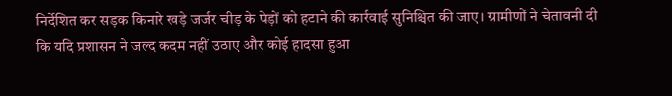निर्देशित कर सड़क किनारे खड़े जर्जर चीड़ के पेड़ों को हटाने की कार्रवाई सुनिश्चित की जाए। ग्रामीणों ने चेतावनी दी कि यदि प्रशासन ने जल्द कदम नहीं उठाए और कोई हादसा हुआ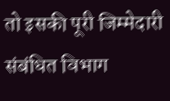तो इसकी पूरी जिम्मेदारी संबंधित विभाग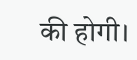की होगी।